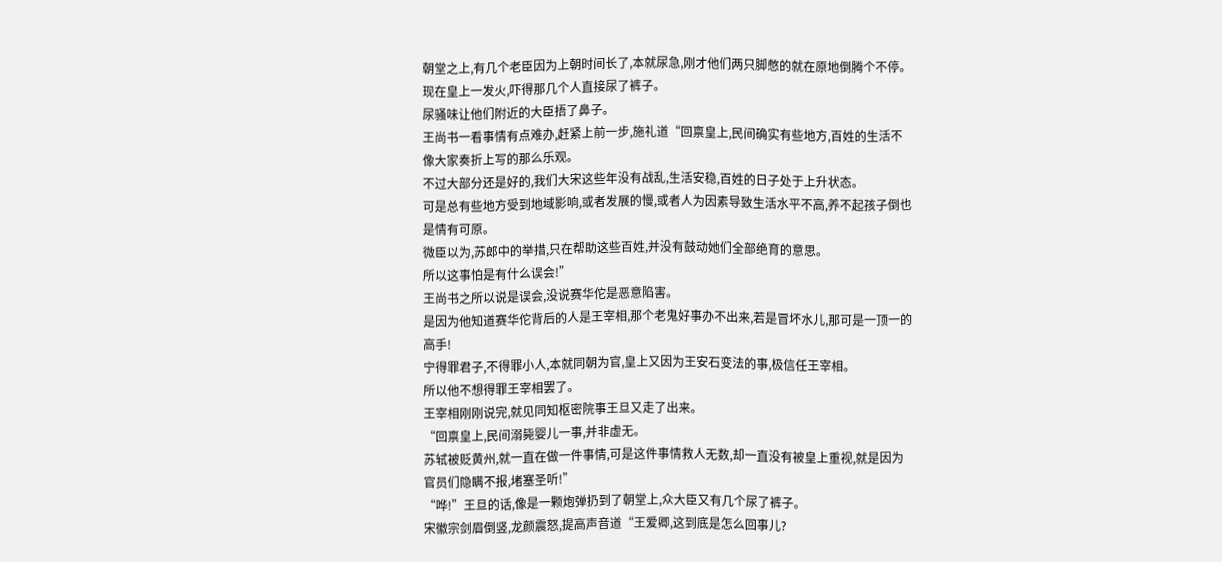朝堂之上,有几个老臣因为上朝时间长了,本就尿急,刚才他们两只脚憋的就在原地倒腾个不停。
现在皇上一发火,吓得那几个人直接尿了裤子。
尿骚味让他们附近的大臣捂了鼻子。
王尚书一看事情有点难办,赶紧上前一步,施礼道“回禀皇上,民间确实有些地方,百姓的生活不像大家奏折上写的那么乐观。
不过大部分还是好的,我们大宋这些年没有战乱,生活安稳,百姓的日子处于上升状态。
可是总有些地方受到地域影响,或者发展的慢,或者人为因素导致生活水平不高,养不起孩子倒也是情有可原。
微臣以为,苏郎中的举措,只在帮助这些百姓,并没有鼓动她们全部绝育的意思。
所以这事怕是有什么误会!”
王尚书之所以说是误会,没说赛华佗是恶意陷害。
是因为他知道赛华佗背后的人是王宰相,那个老鬼好事办不出来,若是冒坏水儿,那可是一顶一的高手!
宁得罪君子,不得罪小人,本就同朝为官,皇上又因为王安石变法的事,极信任王宰相。
所以他不想得罪王宰相罢了。
王宰相刚刚说完,就见同知枢密院事王旦又走了出来。
“回禀皇上,民间溺毙婴儿一事,并非虚无。
苏轼被贬黄州,就一直在做一件事情,可是这件事情救人无数,却一直没有被皇上重视,就是因为官员们隐瞒不报,堵塞圣听!”
“哗!”王旦的话,像是一颗炮弹扔到了朝堂上,众大臣又有几个尿了裤子。
宋徽宗剑眉倒竖,龙颜震怒,提高声音道“王爱卿,这到底是怎么回事儿?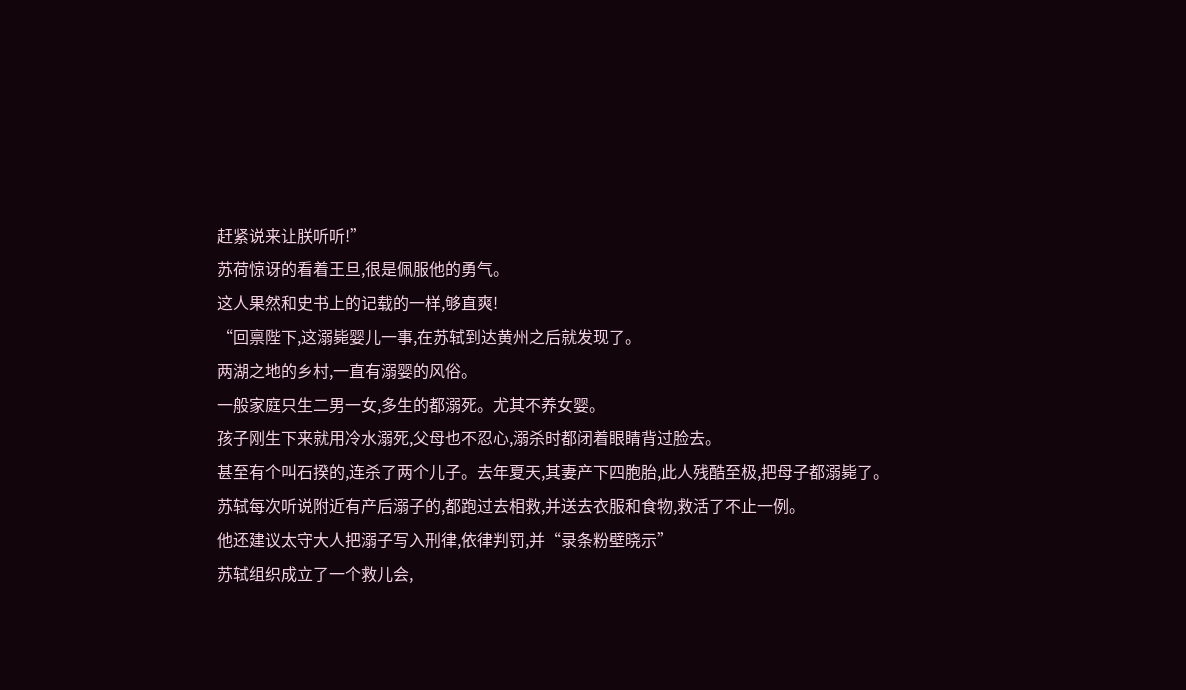赶紧说来让朕听听!”
苏荷惊讶的看着王旦,很是佩服他的勇气。
这人果然和史书上的记载的一样,够直爽!
“回禀陛下,这溺毙婴儿一事,在苏轼到达黄州之后就发现了。
两湖之地的乡村,一直有溺婴的风俗。
一般家庭只生二男一女,多生的都溺死。尤其不养女婴。
孩子刚生下来就用冷水溺死,父母也不忍心,溺杀时都闭着眼睛背过脸去。
甚至有个叫石揆的,连杀了两个儿子。去年夏天,其妻产下四胞胎,此人残酷至极,把母子都溺毙了。
苏轼每次听说附近有产后溺子的,都跑过去相救,并送去衣服和食物,救活了不止一例。
他还建议太守大人把溺子写入刑律,依律判罚,并“录条粉壁晓示”
苏轼组织成立了一个救儿会,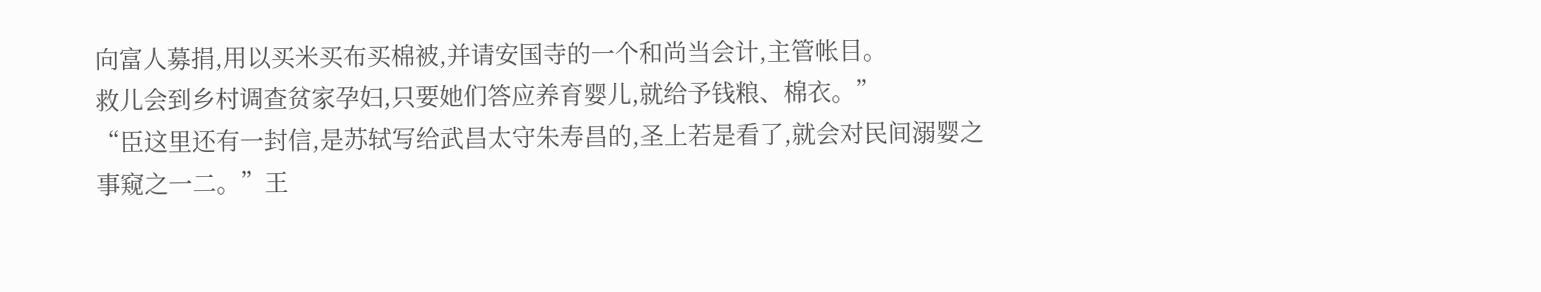向富人募捐,用以买米买布买棉被,并请安国寺的一个和尚当会计,主管帐目。
救儿会到乡村调查贫家孕妇,只要她们答应养育婴儿,就给予钱粮、棉衣。”
“臣这里还有一封信,是苏轼写给武昌太守朱寿昌的,圣上若是看了,就会对民间溺婴之事窥之一二。”王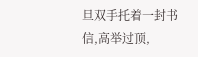旦双手托着一封书信,高举过顶,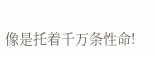像是托着千万条性命!